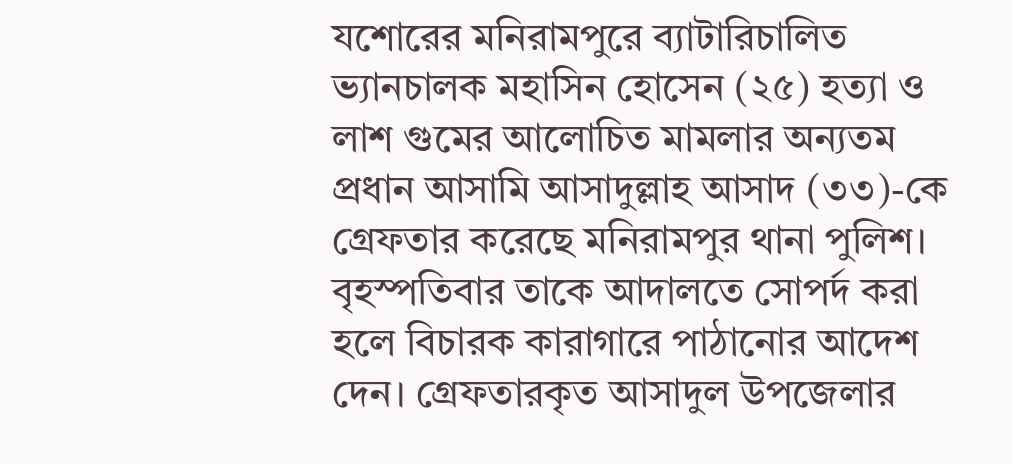যশোরের মনিরামপুরে ব্যাটারিচালিত ভ্যানচালক মহাসিন হোসেন (২৫) হত্যা ও লাশ গুমের আলোচিত মামলার অন্যতম প্রধান আসামি আসাদুল্লাহ আসাদ (৩৩)-কে গ্রেফতার করেছে মনিরামপুর থানা পুলিশ। বৃহস্পতিবার তাকে আদালতে সোপর্দ করা হলে বিচারক কারাগারে পাঠানোর আদেশ দেন। গ্রেফতারকৃত আসাদুল উপজেলার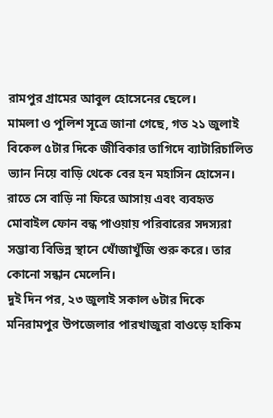রামপুর গ্রামের আবুল হোসেনের ছেলে।
মামলা ও পুলিশ সূত্রে জানা গেছে, গত ২১ জুলাই বিকেল ৫টার দিকে জীবিকার তাগিদে ব্যাটারিচালিত ভ্যান নিয়ে বাড়ি থেকে বের হন মহাসিন হোসেন। রাতে সে বাড়ি না ফিরে আসায় এবং ব্যবহৃত মোবাইল ফোন বন্ধ পাওয়ায় পরিবারের সদস্যরা সম্ভাব্য বিভিন্ন স্থানে খোঁজাখুঁজি শুরু করে। তার কোনো সন্ধান মেলেনি।
দুই দিন পর, ২৩ জুলাই সকাল ৬টার দিকে মনিরামপুর উপজেলার পারখাজুরা বাওড়ে হাকিম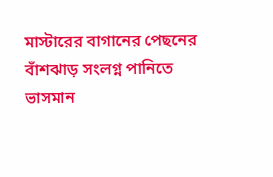মাস্টারের বাগানের পেছনের বাঁশঝাড় সংলগ্ন পানিতে ভাসমান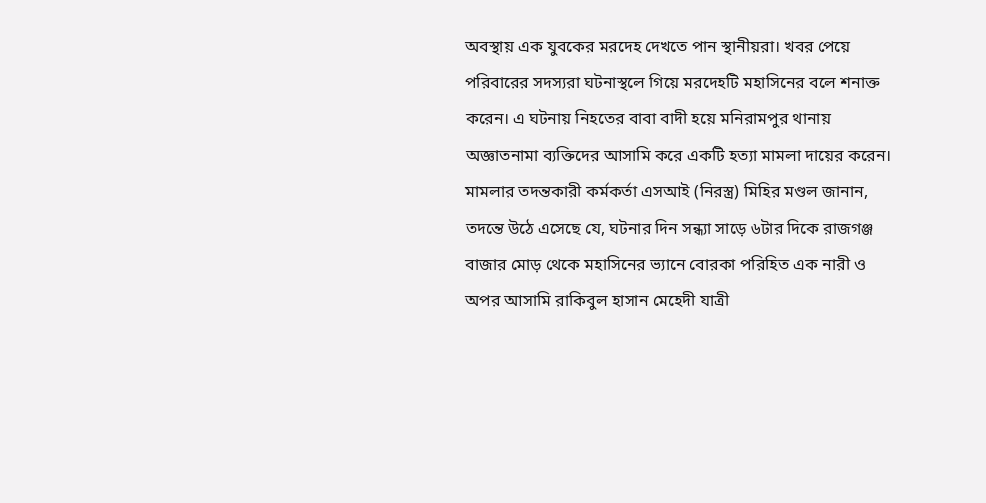অবস্থায় এক যুবকের মরদেহ দেখতে পান স্থানীয়রা। খবর পেয়ে পরিবারের সদস্যরা ঘটনাস্থলে গিয়ে মরদেহটি মহাসিনের বলে শনাক্ত করেন। এ ঘটনায় নিহতের বাবা বাদী হয়ে মনিরামপুর থানায় অজ্ঞাতনামা ব্যক্তিদের আসামি করে একটি হত্যা মামলা দায়ের করেন।
মামলার তদন্তকারী কর্মকর্তা এসআই (নিরস্ত্র) মিহির মণ্ডল জানান, তদন্তে উঠে এসেছে যে, ঘটনার দিন সন্ধ্যা সাড়ে ৬টার দিকে রাজগঞ্জ বাজার মোড় থেকে মহাসিনের ভ্যানে বোরকা পরিহিত এক নারী ও অপর আসামি রাকিবুল হাসান মেহেদী যাত্রী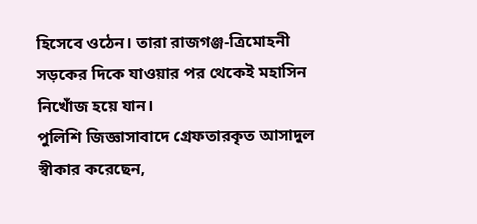হিসেবে ওঠেন। তারা রাজগঞ্জ-ত্রিমোহনী সড়কের দিকে যাওয়ার পর থেকেই মহাসিন নিখোঁজ হয়ে যান।
পুলিশি জিজ্ঞাসাবাদে গ্রেফতারকৃত আসাদুল স্বীকার করেছেন,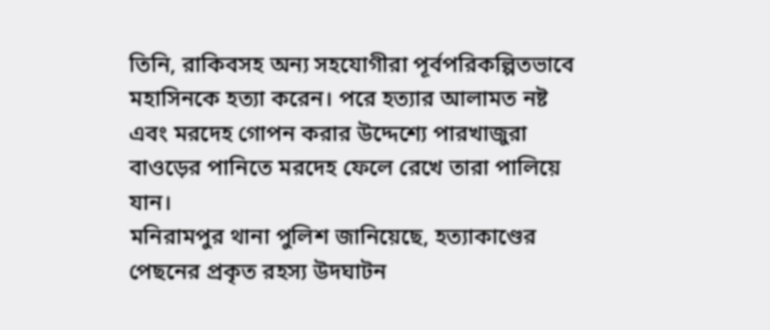তিনি, রাকিবসহ অন্য সহযোগীরা পূর্বপরিকল্পিতভাবে মহাসিনকে হত্যা করেন। পরে হত্যার আলামত নষ্ট এবং মরদেহ গোপন করার উদ্দেশ্যে পারখাজুরা বাওড়ের পানিতে মরদেহ ফেলে রেখে তারা পালিয়ে যান।
মনিরামপুর থানা পুলিশ জানিয়েছে, হত্যাকাণ্ডের পেছনের প্রকৃত রহস্য উদঘাটন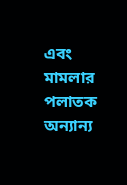এবং মামলার পলাতক অন্যান্য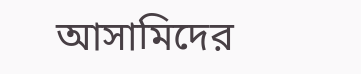আসামিদের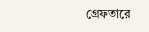গ্রেফতারে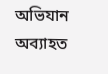অভিযান অব্যাহত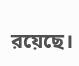রয়েছে।